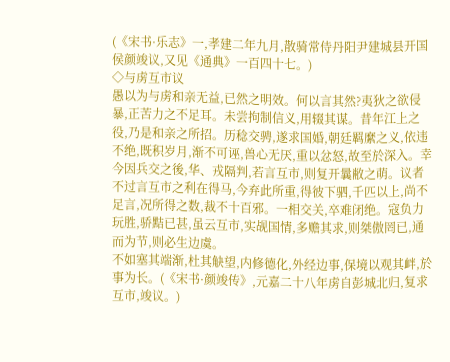(《宋书·乐志》一,孝建二年九月,散骑常侍丹阳尹建城县开国侯颜竣议,又见《通典》一百四十七。)
◇与虏互市议
愚以为与虏和亲无益,已然之明效。何以言其然?夷狄之欲侵暴,正苦力之不足耳。未尝拘制信义,用辍其谋。昔年江上之役,乃是和亲之所招。历稔交骋,遂求国婚,朝廷羁縻之义,依违不绝,既积岁月,渐不可诬,兽心无厌,重以忿怒,故至於深入。幸今因兵交之後,华、戎隔判,若言互市,则复开曩敝之萌。议者不过言互市之利在得马,今弃此所重,得彼下驷,千匹以上,尚不足言,况所得之数,裁不十百邪。一相交关,卒难闭绝。寇负力玩胜,骄黠已甚,虽云互市,实觇国情,多赡其求,则桀傲罔已,通而为节,则必生边虞。
不如塞其端渐,杜其觖望,内修德化,外经边事,保境以观其衅,於事为长。(《宋书·颜竣传》,元嘉二十八年虏自彭城北归,复求互市,竣议。)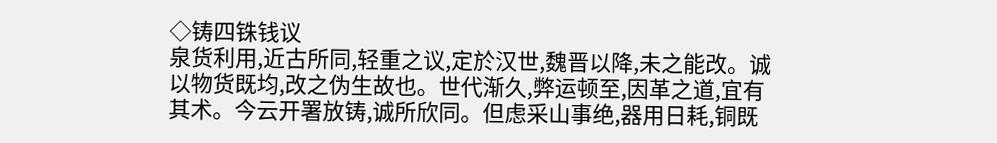◇铸四铢钱议
泉货利用,近古所同,轻重之议,定於汉世,魏晋以降,未之能改。诚以物货既均,改之伪生故也。世代渐久,弊运顿至,因革之道,宜有其术。今云开署放铸,诚所欣同。但虑采山事绝,器用日耗,铜既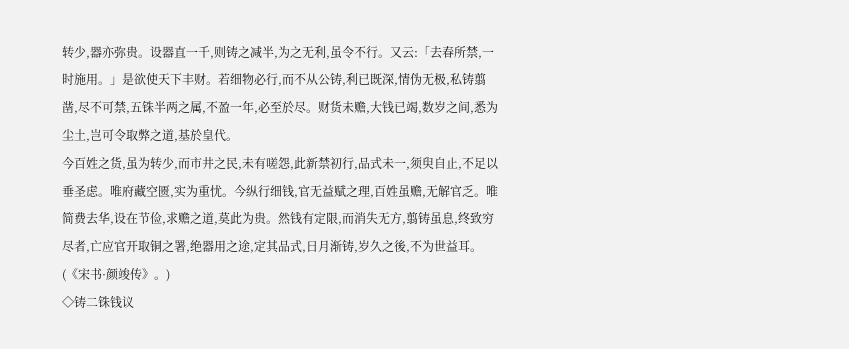转少,器亦弥贵。设器直一千,则铸之减半,为之无利,虽令不行。又云:「去春所禁,一时施用。」是欲使天下丰财。若细物必行,而不从公铸,利已既深,情伪无极,私铸翦凿,尽不可禁,五铢半两之属,不盈一年,必至於尽。财货未赡,大钱已竭,数岁之间,悉为尘土,岂可令取弊之道,基於皇代。
今百姓之货,虽为转少,而市井之民,未有嗟怨,此新禁初行,品式未一,须臾自止,不足以垂圣虑。唯府藏空匮,实为重忧。今纵行细钱,官无益赋之理,百姓虽赡,无解官乏。唯简费去华,设在节俭,求赡之道,莫此为贵。然钱有定限,而消失无方,翦铸虽息,终致穷尽者,亡应官开取铜之署,绝器用之途,定其品式,日月渐铸,岁久之後,不为世益耳。(《宋书·颜竣传》。)
◇铸二铢钱议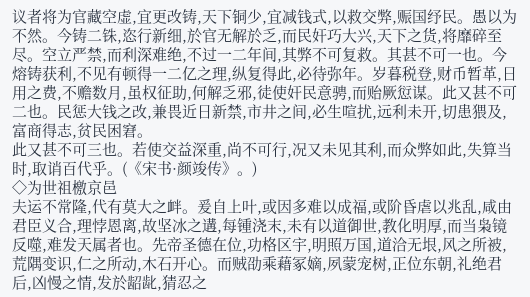议者将为官藏空虚,宜更改铸,天下铜少,宜减钱式,以救交弊,赈国纾民。愚以为不然。今铸二铢,恣行新细,於官无解於乏,而民奸巧大兴,天下之货,将靡碎至尽。空立严禁,而利深难绝,不过一二年间,其弊不可复救。其甚不可一也。今熔铸获利,不见有顿得一二亿之理,纵复得此,必待弥年。岁暮税登,财币暂革,日用之费,不赡数月,虽权征助,何解乏邪,徒使奸民意骋,而贻厥愆谋。此又甚不可二也。民惩大钱之改,兼畏近日新禁,市井之间,必生喧扰,远利未开,切患猥及,富商得志,贫民困窘。
此又甚不可三也。若使交益深重,尚不可行,况又未见其利,而众弊如此,失算当时,取诮百代乎。(《宋书·颜竣传》。)
◇为世祖檄京邑
夫运不常隆,代有莫大之衅。爰自上叶,或因多难以成福,或阶昏虐以兆乱,咸由君臣义合,理悖恩离,故坚冰之遘,每锺浇末,未有以道御世,教化明厚,而当枭镜反噬,难发天属者也。先帝圣德在位,功格区宇,明照万国,道洽无垠,风之所被,荒隅变识,仁之所动,木石开心。而贼劭乘藉冢嫡,夙蒙宠树,正位东朝,礼绝君后,凶慢之情,发於龆龀,猜忍之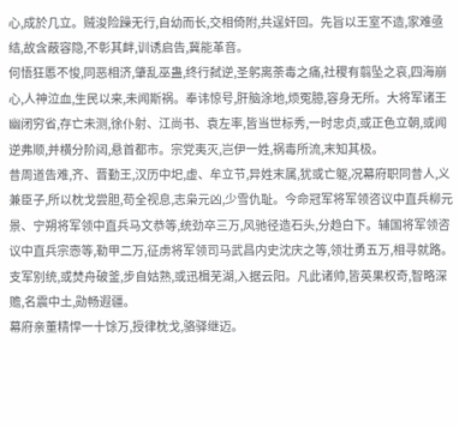心,成於几立。贼浚险躁无行,自幼而长,交相倚附,共逞奸回。先旨以王室不造,家难亟结,故含蔽容隐,不彰其衅,训诱启告,冀能革音。
何悟狂慝不悛,同恶相济,肇乱巫蛊,终行弑逆,圣躬离荼毒之痛,社稷有翦坠之哀,四海崩心,人神泣血,生民以来,未闻斯祸。奉讳惊号,肝脑涂地,烦冤臆,容身无所。大将军诸王幽闭穷省,存亡未测,徐仆射、江尚书、袁左率,皆当世标秀,一时忠贞,或正色立朝,或闻逆弗顺,并横分阶闼,悬首都市。宗党夷灭,岂伊一姓,祸毒所流,末知其极。
昔周道告难,齐、晋勤王,汉历中圯,虚、牟立节,异姓末属,犹或亡躯,况幕府职同昔人,义兼臣子,所以枕戈尝胆,苟全视息,志枭元凶,少雪仇耻。今命冠军将军领咨议中直兵柳元景、宁朔将军领中直兵马文恭等,统劲卒三万,风驰径造石头,分趋白下。辅国将军领咨议中直兵宗悫等,勒甲二万,征虏将军领司马武昌内史沈庆之等,领壮勇五万,相寻就路。支军别统,或焚舟破釜,步自姑熟,或迅楫芜湖,入据云阳。凡此诸帅,皆英果权奇,智略深赡,名震中土,勋畅遐疆。
幕府亲董精悍一十馀万,授律枕戈,骆驿继迈。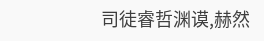司徒睿哲渊谟,赫然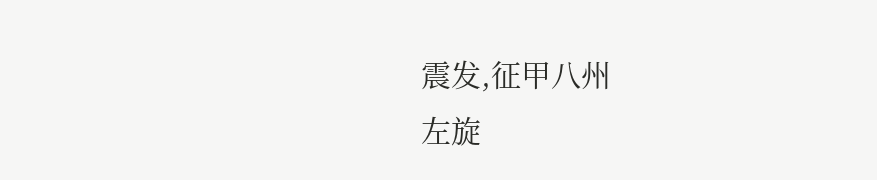震发,征甲八州
左旋